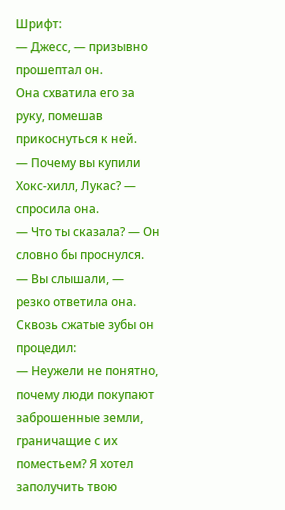Шрифт:
— Джесс, — призывно прошептал он.
Она схватила его за руку, помешав прикоснуться к ней.
— Почему вы купили Хокс-хилл, Лукас? — спросила она.
— Что ты сказала? — Он словно бы проснулся.
— Вы слышали, — резко ответила она.
Сквозь сжатые зубы он процедил:
— Неужели не понятно, почему люди покупают заброшенные земли, граничащие с их поместьем? Я хотел заполучить твою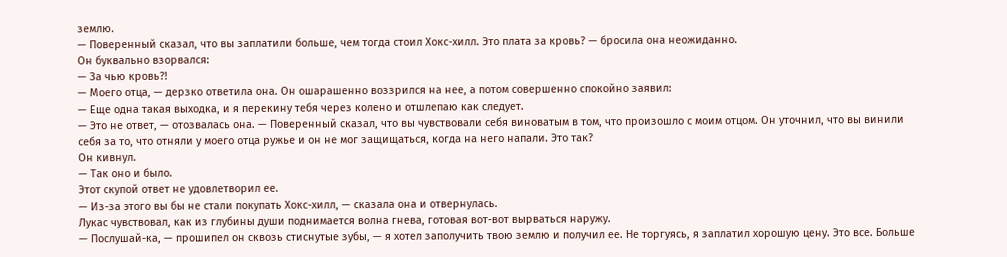землю.
— Поверенный сказал, что вы заплатили больше, чем тогда стоил Хокс-хилл. Это плата за кровь? — бросила она неожиданно.
Он буквально взорвался:
— За чью кровь?!
— Моего отца, — дерзко ответила она. Он ошарашенно воззрился на нее, а потом совершенно спокойно заявил:
— Еще одна такая выходка, и я перекину тебя через колено и отшлепаю как следует.
— Это не ответ, — отозвалась она. — Поверенный сказал, что вы чувствовали себя виноватым в том, что произошло с моим отцом. Он уточнил, что вы винили себя за то, что отняли у моего отца ружье и он не мог защищаться, когда на него напали. Это так?
Он кивнул.
— Так оно и было.
Этот скупой ответ не удовлетворил ее.
— Из-за этого вы бы не стали покупать Хокс-хилл, — сказала она и отвернулась.
Лукас чувствовал, как из глубины души поднимается волна гнева, готовая вот-вот вырваться наружу.
— Послушай-ка, — прошипел он сквозь стиснутые зубы, — я хотел заполучить твою землю и получил ее. Не торгуясь, я заплатил хорошую цену. Это все. Больше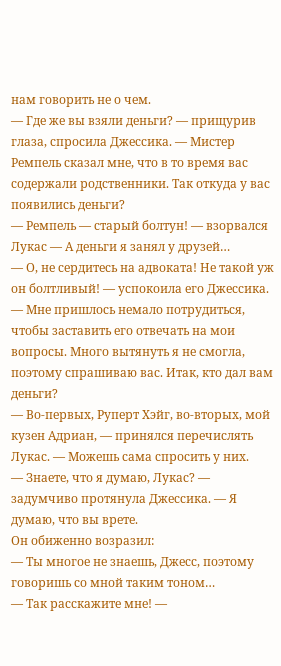нам говорить не о чем.
— Где же вы взяли деньги? — прищурив глаза, спросила Джессика. — Мистер Ремпель сказал мне, что в то время вас содержали родственники. Так откуда у вас появились деньги?
— Ремпель — старый болтун! — взорвался Лукас — А деньги я занял у друзей…
— О, не сердитесь на адвоката! Не такой уж он болтливый! — успокоила его Джессика. — Мне пришлось немало потрудиться, чтобы заставить его отвечать на мои вопросы. Много вытянуть я не смогла, поэтому спрашиваю вас. Итак, кто дал вам деньги?
— Во-первых, Руперт Хэйг, во-вторых, мой кузен Адриан, — принялся перечислять Лукас. — Можешь сама спросить у них.
— Знаете, что я думаю, Лукас? — задумчиво протянула Джессика. — Я думаю, что вы врете.
Он обиженно возразил:
— Ты многое не знаешь, Джесс, поэтому говоришь со мной таким тоном…
— Так расскажите мне! —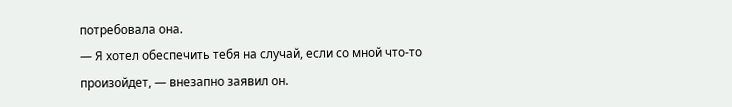потребовала она.
— Я хотел обеспечить тебя на случай, если со мной что-то произойдет, — внезапно заявил он.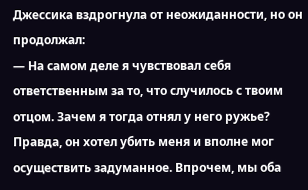Джессика вздрогнула от неожиданности, но он продолжал:
— На самом деле я чувствовал себя ответственным за то, что случилось с твоим отцом. Зачем я тогда отнял у него ружье? Правда, он хотел убить меня и вполне мог осуществить задуманное. Впрочем, мы оба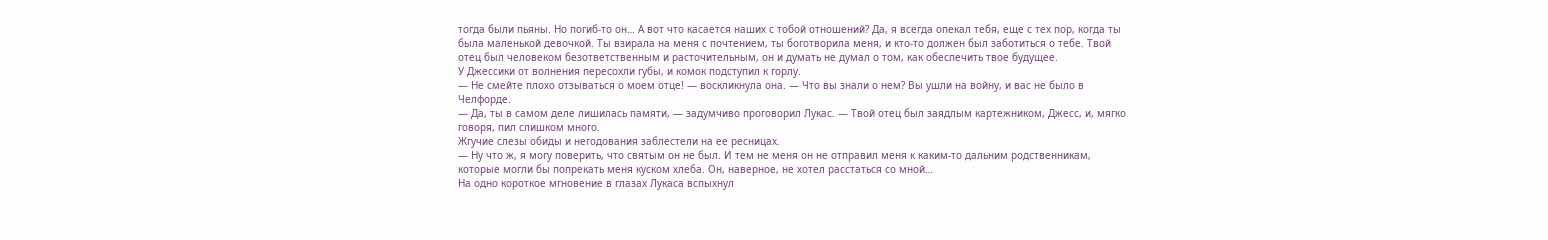тогда были пьяны. Но погиб-то он… А вот что касается наших с тобой отношений? Да, я всегда опекал тебя, еще с тех пор, когда ты была маленькой девочкой. Ты взирала на меня с почтением, ты боготворила меня, и кто-то должен был заботиться о тебе. Твой отец был человеком безответственным и расточительным, он и думать не думал о том, как обеспечить твое будущее.
У Джессики от волнения пересохли губы, и комок подступил к горлу.
— Не смейте плохо отзываться о моем отце! — воскликнула она. — Что вы знали о нем? Вы ушли на войну, и вас не было в Челфорде.
— Да, ты в самом деле лишилась памяти, — задумчиво проговорил Лукас. — Твой отец был заядлым картежником, Джесс, и, мягко говоря, пил слишком много.
Жгучие слезы обиды и негодования заблестели на ее ресницах.
— Ну что ж, я могу поверить, что святым он не был. И тем не меня он не отправил меня к каким-то дальним родственникам, которые могли бы попрекать меня куском хлеба. Он, наверное, не хотел расстаться со мной…
На одно короткое мгновение в глазах Лукаса вспыхнул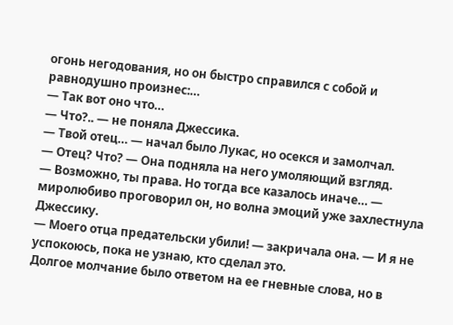огонь негодования, но он быстро справился с собой и равнодушно произнес:…
— Так вот оно что…
— Что?.. — не поняла Джессика.
— Твой отец… — начал было Лукас, но осекся и замолчал.
— Отец? Что? — Она подняла на него умоляющий взгляд.
— Возможно, ты права. Но тогда все казалось иначе… — миролюбиво проговорил он, но волна эмоций уже захлестнула Джессику.
— Моего отца предательски убили! — закричала она. — И я не успокоюсь, пока не узнаю, кто сделал это.
Долгое молчание было ответом на ее гневные слова, но в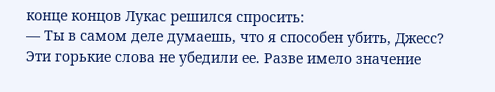конце концов Лукас решился спросить:
— Ты в самом деле думаешь, что я способен убить, Джесс?
Эти горькие слова не убедили ее. Разве имело значение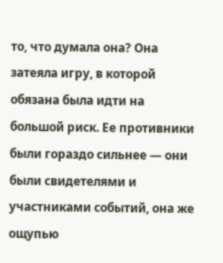то, что думала она? Она затеяла игру, в которой обязана была идти на большой риск. Ее противники были гораздо сильнее — они были свидетелями и участниками событий, она же ощупью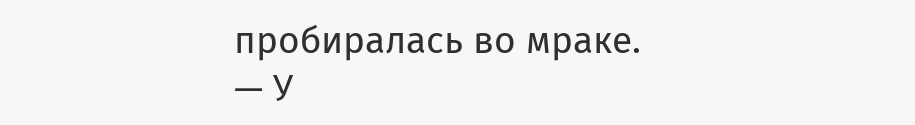пробиралась во мраке.
— У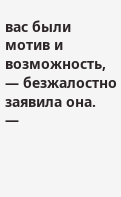вас были мотив и возможность, — безжалостно заявила она.
—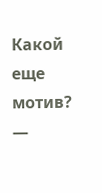Какой еще мотив? —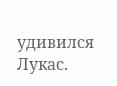удивился Лукас.